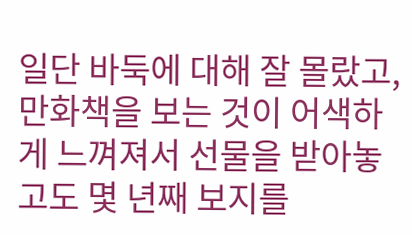일단 바둑에 대해 잘 몰랐고, 만화책을 보는 것이 어색하게 느껴져서 선물을 받아놓고도 몇 년째 보지를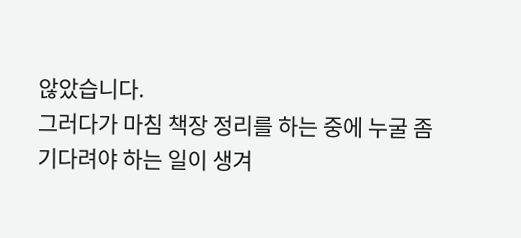않았습니다.
그러다가 마침 책장 정리를 하는 중에 누굴 좀 기다려야 하는 일이 생겨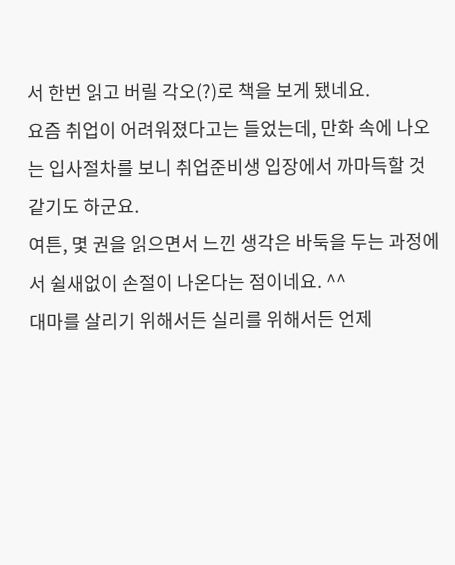서 한번 읽고 버릴 각오(?)로 책을 보게 됐네요.
요즘 취업이 어려워졌다고는 들었는데, 만화 속에 나오는 입사절차를 보니 취업준비생 입장에서 까마득할 것 같기도 하군요.
여튼, 몇 권을 읽으면서 느낀 생각은 바둑을 두는 과정에서 쉴새없이 손절이 나온다는 점이네요. ^^
대마를 살리기 위해서든 실리를 위해서든 언제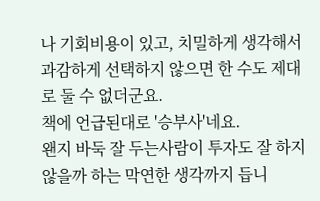나 기회비용이 있고, 치밀하게 생각해서 과감하게 선택하지 않으면 한 수도 제대로 둘 수 없더군요.
책에 언급된대로 '승부사'네요.
왠지 바둑 잘 두는사람이 투자도 잘 하지 않을까 하는 막연한 생각까지 듭니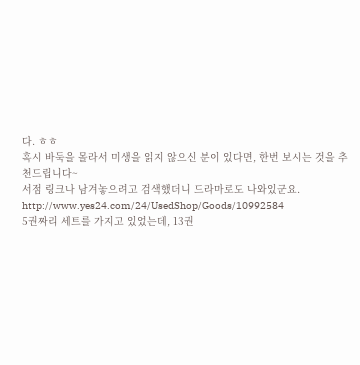다. ㅎㅎ
혹시 바둑을 몰라서 미생을 읽지 않으신 분이 있다면, 한번 보시는 것을 추천드립니다~
서점 링크나 남겨놓으려고 검색했더니 드라마로도 나와있군요.
http://www.yes24.com/24/UsedShop/Goods/10992584
5권짜리 세트를 가지고 있었는데, 13권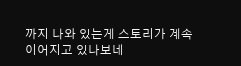까지 나와 있는게 스토리가 계속 이어지고 있나보네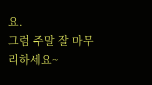요.
그럼 주말 잘 마무리하세요~